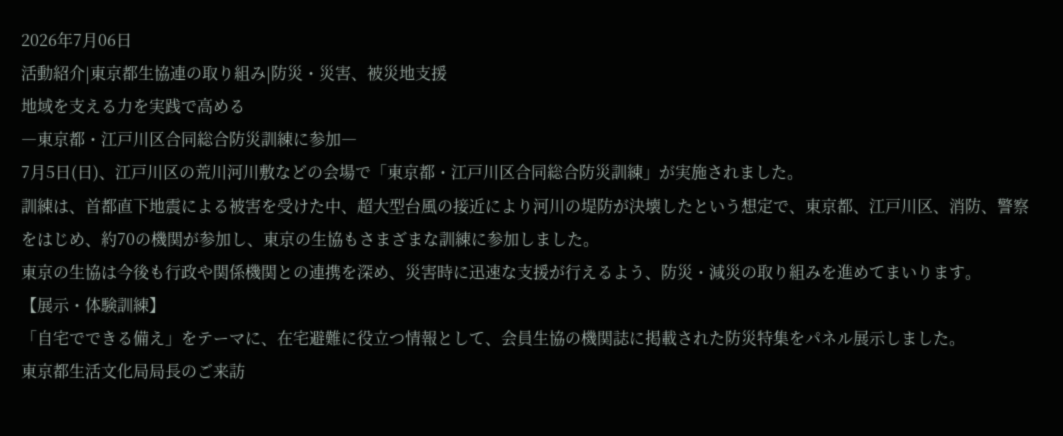2026年7月06日
活動紹介|東京都生協連の取り組み|防災・災害、被災地支援
地域を支える力を実践で高める
―東京都・江戸川区合同総合防災訓練に参加―
7月5日(日)、江戸川区の荒川河川敷などの会場で「東京都・江戸川区合同総合防災訓練」が実施されました。
訓練は、首都直下地震による被害を受けた中、超大型台風の接近により河川の堤防が決壊したという想定で、東京都、江戸川区、消防、警察をはじめ、約70の機関が参加し、東京の生協もさまざまな訓練に参加しました。
東京の生協は今後も行政や関係機関との連携を深め、災害時に迅速な支援が行えるよう、防災・減災の取り組みを進めてまいります。
【展示・体験訓練】
「自宅でできる備え」をテーマに、在宅避難に役立つ情報として、会員生協の機関誌に掲載された防災特集をパネル展示しました。
東京都生活文化局局長のご来訪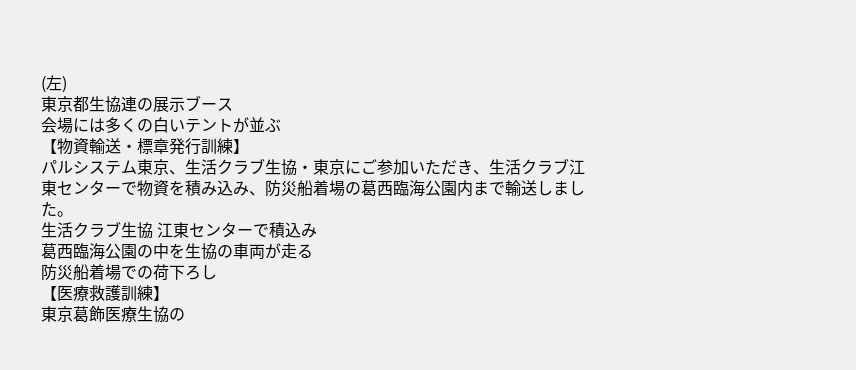(左)
東京都生協連の展示ブース
会場には多くの白いテントが並ぶ
【物資輸送・標章発行訓練】
パルシステム東京、生活クラブ生協・東京にご参加いただき、生活クラブ江東センターで物資を積み込み、防災船着場の葛西臨海公園内まで輸送しました。
生活クラブ生協 江東センターで積込み
葛西臨海公園の中を生協の車両が走る
防災船着場での荷下ろし
【医療救護訓練】
東京葛飾医療生協の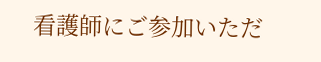看護師にご参加いただ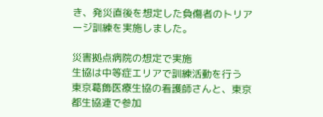き、発災直後を想定した負傷者のトリアージ訓練を実施しました。

災害拠点病院の想定で実施
生協は中等症エリアで訓練活動を行う
東京葛飾医療生協の看護師さんと、東京都生協連で参加